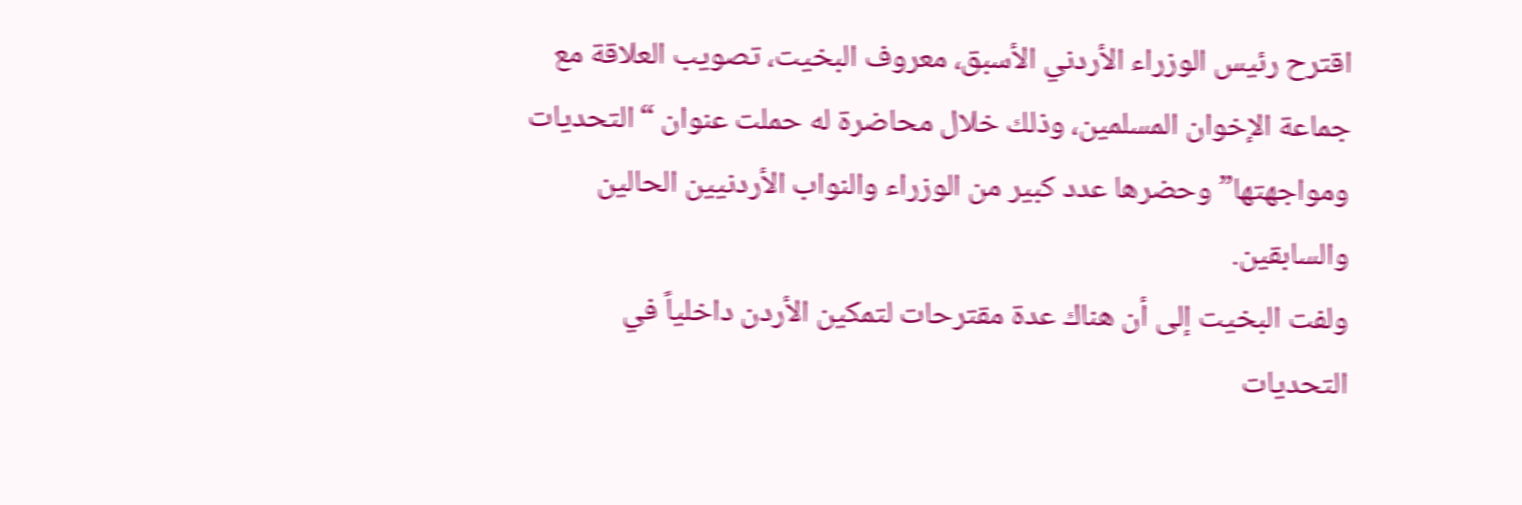اقترح رئيس الوزراء الأردني الأسبق، معروف البخيت، تصويب العلاقة مع جماعة الإخوان المسلمين، وذلك خلال محاضرة له حملت عنوان “التحديات ومواجهتها” وحضرها عدد كبير من الوزراء والنواب الأردنيين الحالين والسابقين.
ولفت البخيت إلى أن هناك عدة مقترحات لتمكين الأردن داخلياً في التحديات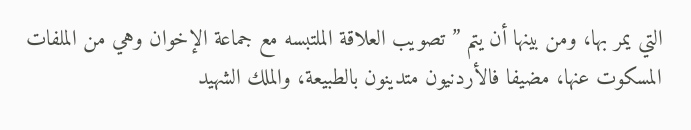التي يمر بها، ومن بينها أن يتم ” تصويب العلاقة الملتبسه مع جماعة الإخوان وهي من الملفات المسكوت عنها، مضيفا فالأردنيون متدينون بالطبيعة، والملك الشهيد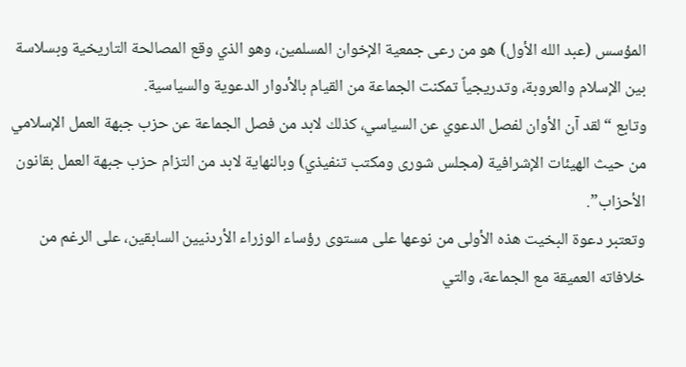المؤسس (عبد الله الأول) هو من رعى جمعية الإخوان المسلمين، وهو الذي وقع المصالحة التاريخية وبسلاسة بين الإسلام والعروبة، وتدريجياً تمكنت الجماعة من القيام بالأدوار الدعوية والسياسية.
وتابع “لقد آن الأوان لفصل الدعوي عن السياسي، كذلك لابد من فصل الجماعة عن حزب جبهة العمل الإسلامي من حيث الهيئات الإشرافية (مجلس شورى ومكتب تنفيذي) وبالنهاية لابد من التزام حزب جبهة العمل بقانون الأحزاب”.
وتعتبر دعوة البخيت هذه الأولى من نوعها على مستوى رؤساء الوزراء الأردنيين السابقين، على الرغم من خلافاته العميقة مع الجماعة، والتي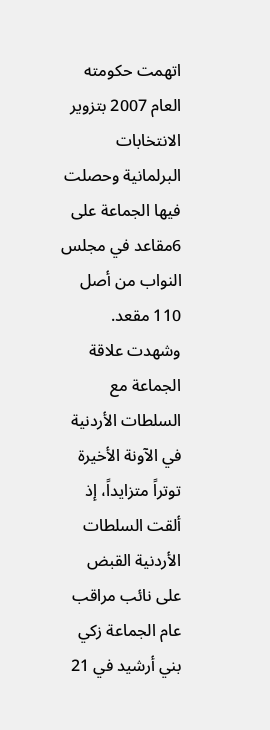اتهمت حكومته العام 2007 بتزوير الانتخابات البرلمانية وحصلت فيها الجماعة على 6مقاعد في مجلس النواب من أصل 110 مقعد.
وشهدت علاقة الجماعة مع السلطات الأردنية في الآونة الأخيرة توتراً متزايداً، إذ ألقت السلطات الأردنية القبض على نائب مراقب عام الجماعة زكي بني أرشيد في 21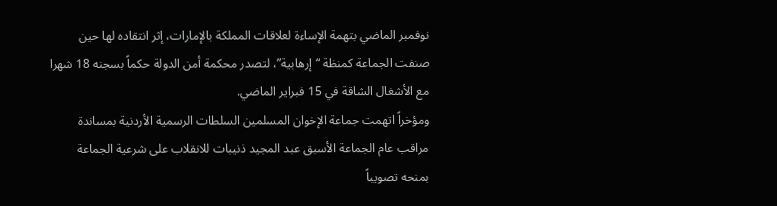نوفمبر الماضي بتهمة الإساءة لعلاقات المملكة بالإمارات، إثر انتقاده لها حين صنفت الجماعة كمنظة “إرهابية”، لتصدر محكمة أمن الدولة حكماً بسجنه 18 شهرا مع الأشغال الشاقة في 15 فبراير الماضي.
ومؤخراً اتهمت جماعة الإخوان المسلمين السلطات الرسمية الأردنية بمساندة مراقب عام الجماعة الأسبق عبد المجيد ذنيبات للانقلاب على شرعية الجماعة بمنحه تصويباً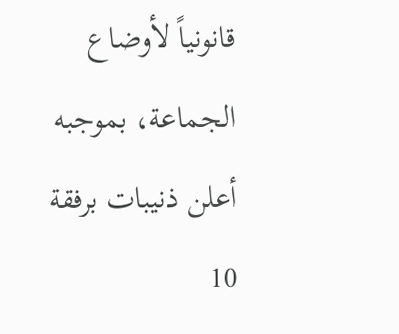قانونياً لأوضاع الجماعة، بموجبه أعلن ذنيبات برفقة 10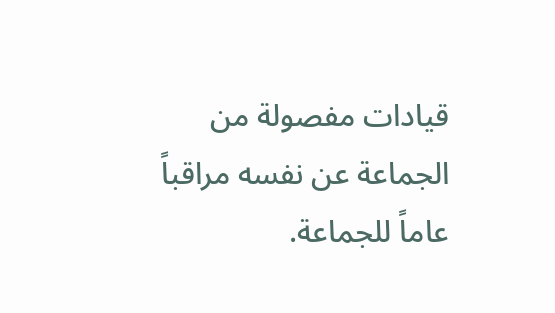قيادات مفصولة من الجماعة عن نفسه مراقباً عاماً للجماعة.